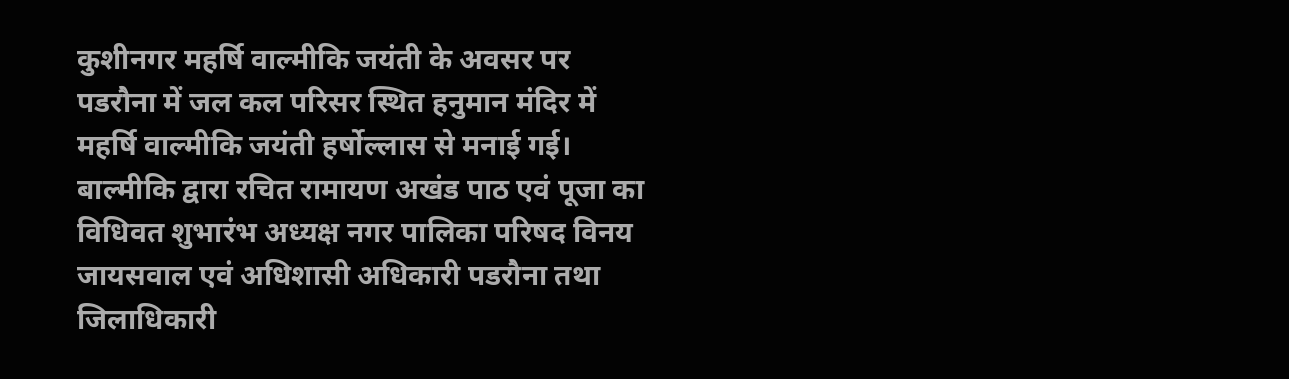कुशीनगर महर्षि वाल्मीकि जयंती के अवसर पर पडरौना में जल कल परिसर स्थित हनुमान मंदिर में महर्षि वाल्मीकि जयंती हर्षोल्लास से मनाई गई। बाल्मीकि द्वारा रचित रामायण अखंड पाठ एवं पूजा का विधिवत शुभारंभ अध्यक्ष नगर पालिका परिषद विनय जायसवाल एवं अधिशासी अधिकारी पडरौना तथा जिलाधिकारी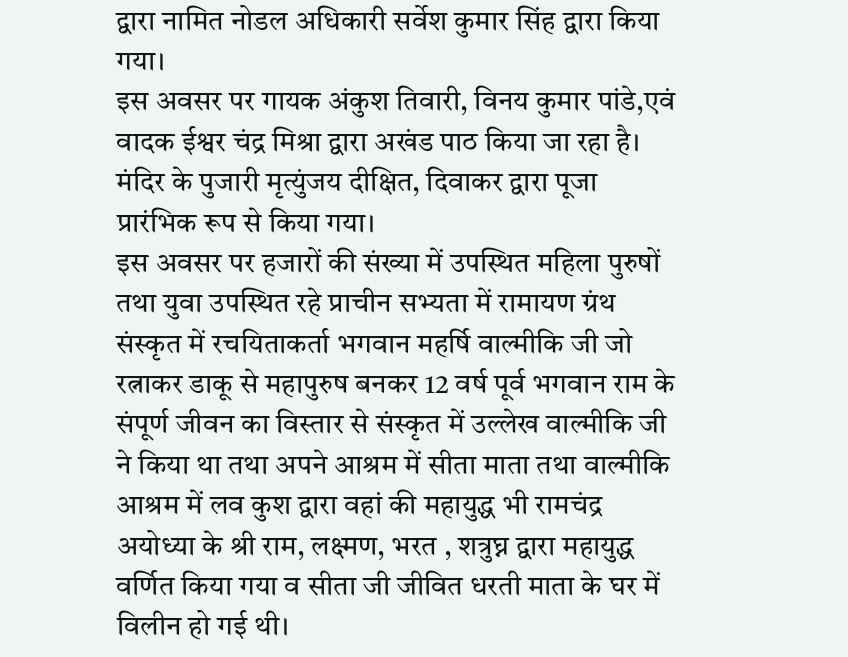द्वारा नामित नोडल अधिकारी सर्वेश कुमार सिंह द्वारा किया गया।
इस अवसर पर गायक अंकुश तिवारी, विनय कुमार पांडे,एवं वादक ईश्वर चंद्र मिश्रा द्वारा अखंड पाठ किया जा रहा है। मंदिर के पुजारी मृत्युंजय दीक्षित, दिवाकर द्वारा पूजा प्रारंभिक रूप से किया गया।
इस अवसर पर हजारों की संख्या में उपस्थित महिला पुरुषों तथा युवा उपस्थित रहे प्राचीन सभ्यता में रामायण ग्रंथ संस्कृत में रचयिताकर्ता भगवान महर्षि वाल्मीकि जी जो रत्नाकर डाकू से महापुरुष बनकर 12 वर्ष पूर्व भगवान राम के संपूर्ण जीवन का विस्तार से संस्कृत में उल्लेख वाल्मीकि जी ने किया था तथा अपने आश्रम में सीता माता तथा वाल्मीकि आश्रम में लव कुश द्वारा वहां की महायुद्ध भी रामचंद्र अयोध्या के श्री राम, लक्ष्मण, भरत , शत्रुघ्न द्वारा महायुद्ध वर्णित किया गया व सीता जी जीवित धरती माता के घर में विलीन हो गई थी।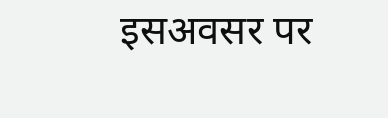इसअवसर पर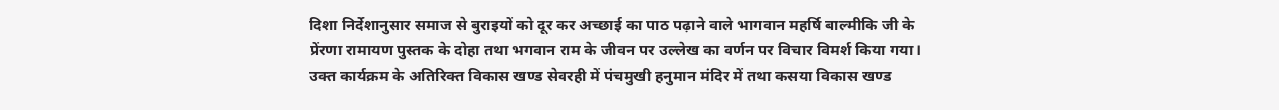दिशा निर्देशानुसार समाज से बुराइयों को दूर कर अच्छाई का पाठ पढ़ाने वाले भागवान महर्षि बाल्मीकि जी के प्रेंरणा रामायण पुस्तक के दोहा तथा भगवान राम के जीवन पर उल्लेख का वर्णन पर विचार विमर्श किया गया।
उक्त कार्यक्रम के अतिरिक्त विकास खण्ड सेवरही में पंचमुखी हनुमान मंदिर में तथा कसया विकास खण्ड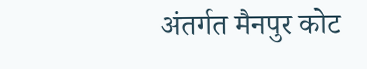अंतर्गत मैनपुर कोट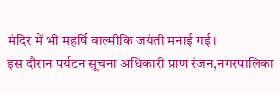मंदिर में भी महर्षि वाल्मीकि जयंती मनाई गई।
इस दौरान पर्यटन सूचना अधिकारी प्राण रंजन,नगरपालिका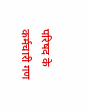परिषद के कर्मचारी गण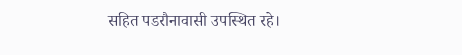सहित पडरौनावासी उपस्थित रहे।